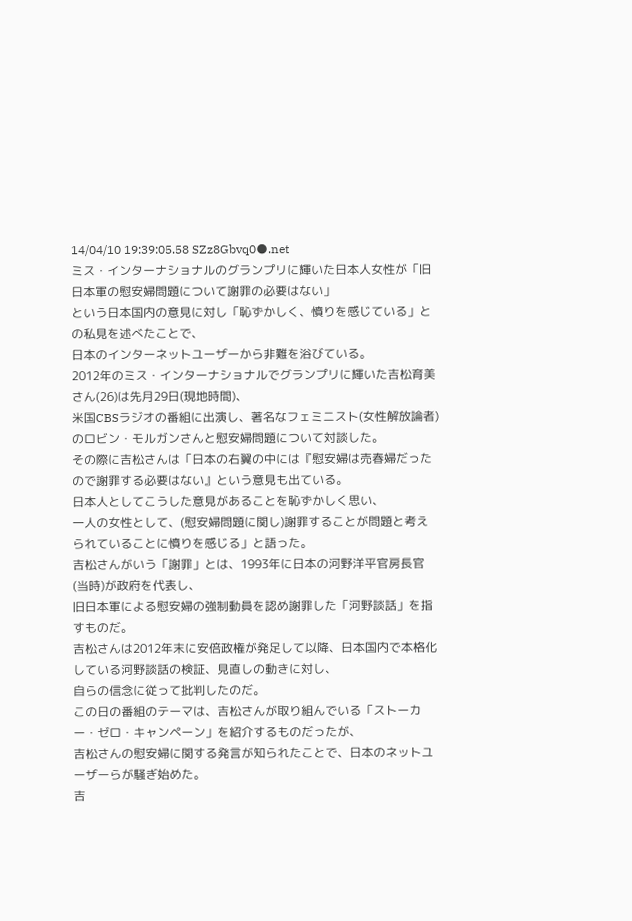14/04/10 19:39:05.58 SZz8Gbvq0●.net
ミス・インターナショナルのグランプリに輝いた日本人女性が「旧日本軍の慰安婦問題について謝罪の必要はない」
という日本国内の意見に対し「恥ずかしく、憤りを感じている」との私見を述べたことで、
日本のインターネットユーザーから非難を浴びている。
2012年のミス・インターナショナルでグランプリに輝いた吉松育美さん(26)は先月29日(現地時間)、
米国CBSラジオの番組に出演し、著名なフェミニスト(女性解放論者)のロビン・モルガンさんと慰安婦問題について対談した。
その際に吉松さんは「日本の右翼の中には『慰安婦は売春婦だったので謝罪する必要はない』という意見も出ている。
日本人としてこうした意見があることを恥ずかしく思い、
一人の女性として、(慰安婦問題に関し)謝罪することが問題と考えられていることに憤りを感じる」と語った。
吉松さんがいう「謝罪」とは、1993年に日本の河野洋平官房長官(当時)が政府を代表し、
旧日本軍による慰安婦の強制動員を認め謝罪した「河野談話」を指すものだ。
吉松さんは2012年末に安倍政権が発足して以降、日本国内で本格化している河野談話の検証、見直しの動きに対し、
自らの信念に従って批判したのだ。
この日の番組のテーマは、吉松さんが取り組んでいる「ストーカー・ゼロ・キャンペーン」を紹介するものだったが、
吉松さんの慰安婦に関する発言が知られたことで、日本のネットユーザーらが騒ぎ始めた。
吉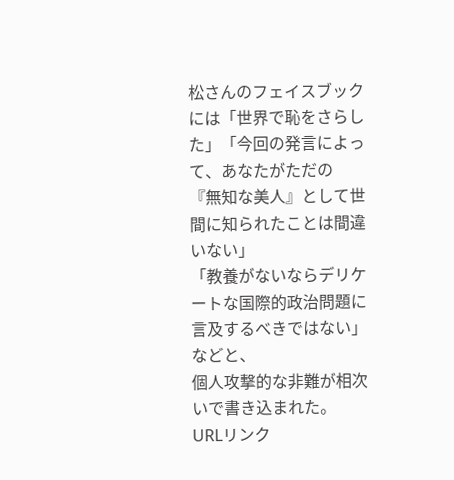松さんのフェイスブックには「世界で恥をさらした」「今回の発言によって、あなたがただの
『無知な美人』として世間に知られたことは間違いない」
「教養がないならデリケートな国際的政治問題に言及するべきではない」などと、
個人攻撃的な非難が相次いで書き込まれた。
URLリンク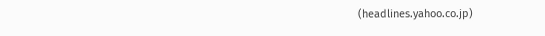(headlines.yahoo.co.jp)